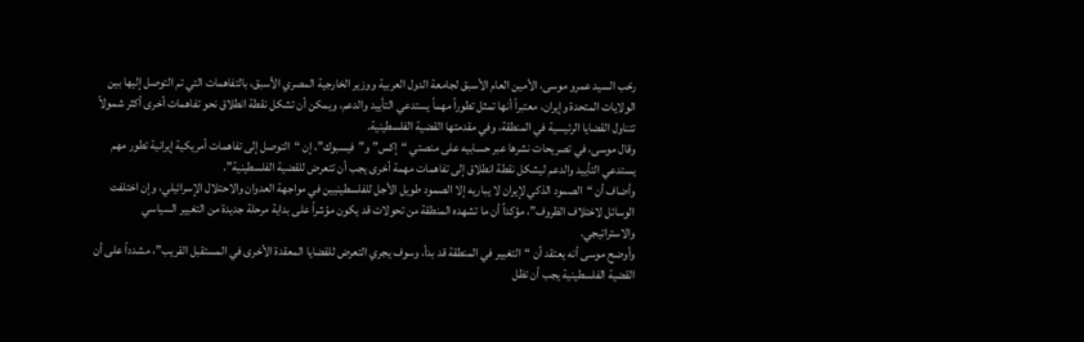رحّب السيد عمرو موسى، الأمين العام الأسبق لجامعة الدول العربية ووزير الخارجية المصري الأسبق، بالتفاهمات التي تم التوصل إليها بين الولايات المتحدة وإيران، معتبراً أنها تمثل تطوراً مهماً يستدعي التأييد والدعم، ويمكن أن تشكل نقطة انطلاق نحو تفاهمات أخرى أكثر شمولاً تتناول القضايا الرئيسية في المنطقة، وفي مقدمتها القضية الفلسطينية.
وقال موسى، في تصريحات نشرها عبر حسابيه على منصتي “إكس” و”فيسبوك”، إن “التوصل إلى تفاهمات أمريكية إيرانية تطور مهم يستدعي التأييد والدعم ليشكل نقطة انطلاق إلى تفاهمات مهمة أخرى يجب أن تتعرض للقضية الفلسطينية”.
وأضاف أن “الصمود الذكي لإيران لا يباريه إلا الصمود طويل الأجل للفلسطينيين في مواجهة العدوان والاحتلال الإسرائيلي، وإن اختلفت الوسائل لاختلاف الظروف”، مؤكداً أن ما تشهده المنطقة من تحولات قد يكون مؤشراً على بداية مرحلة جديدة من التغيير السياسي والاستراتيجي.
وأوضح موسى أنه يعتقد أن “التغيير في المنطقة قد بدأ، وسوف يجري التعرض للقضايا المعقدة الأخرى في المستقبل القريب”، مشدداً على أن القضية الفلسطينية يجب أن تظل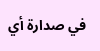في صدارة أي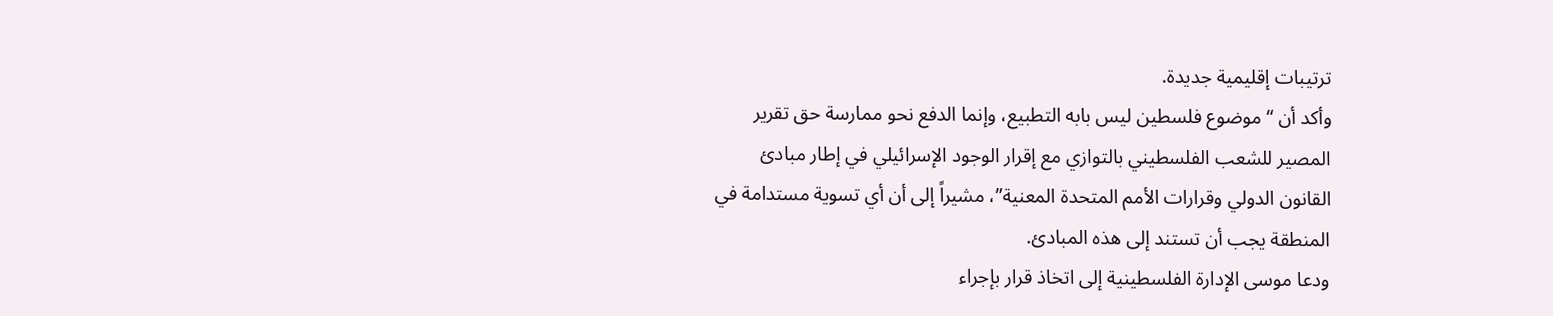ترتيبات إقليمية جديدة.
وأكد أن “موضوع فلسطين ليس بابه التطبيع، وإنما الدفع نحو ممارسة حق تقرير المصير للشعب الفلسطيني بالتوازي مع إقرار الوجود الإسرائيلي في إطار مبادئ القانون الدولي وقرارات الأمم المتحدة المعنية”، مشيراً إلى أن أي تسوية مستدامة في المنطقة يجب أن تستند إلى هذه المبادئ.
ودعا موسى الإدارة الفلسطينية إلى اتخاذ قرار بإجراء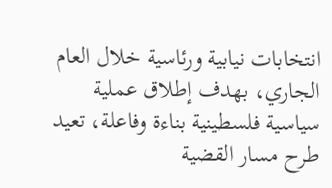انتخابات نيابية ورئاسية خلال العام الجاري، بهدف إطلاق عملية سياسية فلسطينية بناءة وفاعلة، تعيد طرح مسار القضية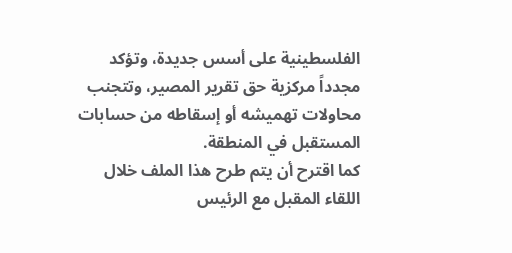الفلسطينية على أسس جديدة، وتؤكد مجدداً مركزية حق تقرير المصير، وتتجنب محاولات تهميشه أو إسقاطه من حسابات المستقبل في المنطقة.
كما اقترح أن يتم طرح هذا الملف خلال اللقاء المقبل مع الرئيس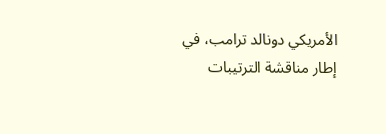الأمريكي دونالد ترامب، في إطار مناقشة الترتيبات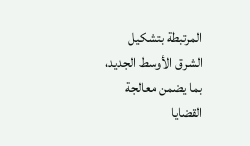المرتبطة بتشكيل الشرق الأوسط الجديد، بما يضمن معالجة القضايا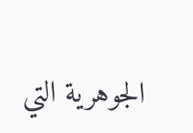الجوهرية التي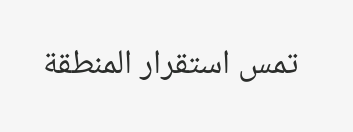تمس استقرار المنطقة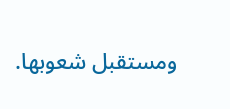ومستقبل شعوبها.